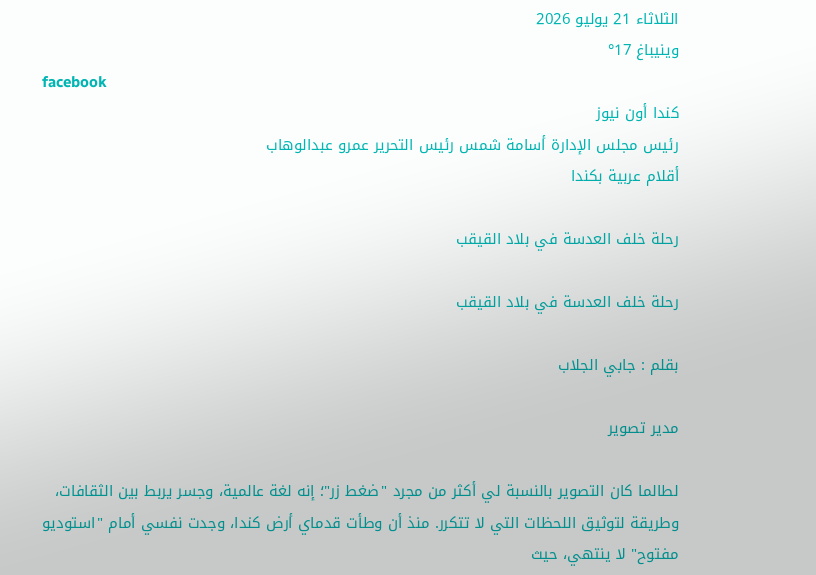الثلاثاء 21 يوليو 2026
وينيباغ 17°
facebook
كندا أون نيوز
رئيس مجلس الإدارة أسامة شمس رئيس التحرير عمرو عبدالوهاب
أقلام عربية بكندا

رحلة خلف العدسة في بلاد القيقب

رحلة خلف العدسة في بلاد القيقب

بقلم : جابي الجلاب

مدير تصوير

لطالما كان التصوير بالنسبة لي أكثر من مجرد "ضغط زر"؛ إنه لغة عالمية، وجسر يربط بين الثقافات، وطريقة لتوثيق اللحظات التي لا تتكرر. منذ أن وطأت قدماي أرض كندا، وجدت نفسي أمام "استوديو مفتوح" لا ينتهي، حيث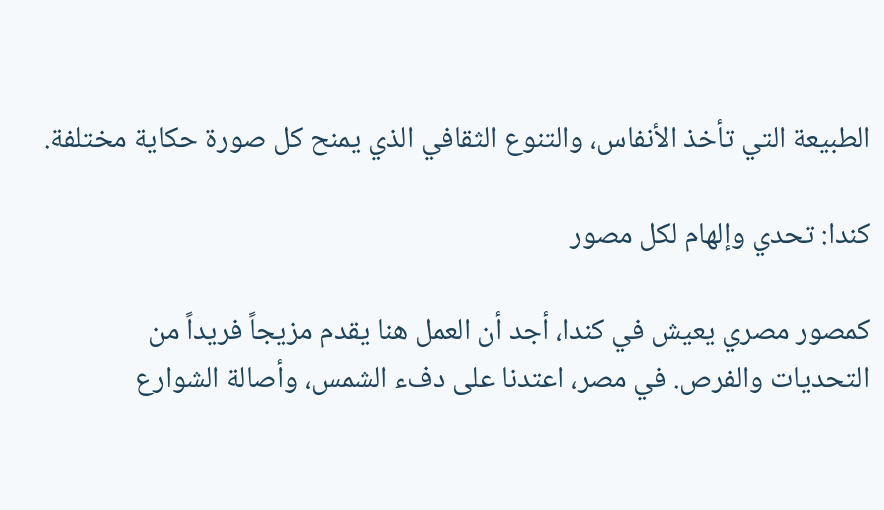الطبيعة التي تأخذ الأنفاس، والتنوع الثقافي الذي يمنح كل صورة حكاية مختلفة.

كندا: تحدي وإلهام لكل مصور

كمصور مصري يعيش في كندا، أجد أن العمل هنا يقدم مزيجاً فريداً من التحديات والفرص. في مصر، اعتدنا على دفء الشمس، وأصالة الشوارع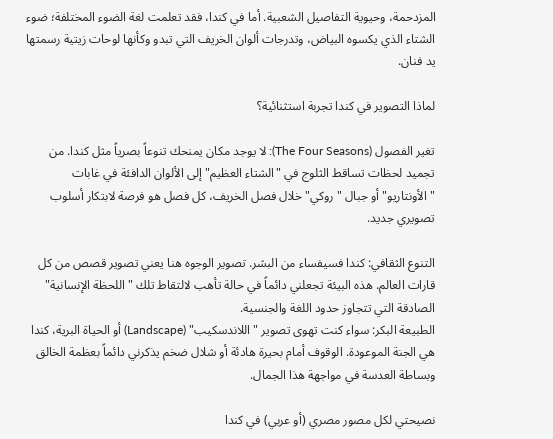المزدحمة، وحيوية التفاصيل الشعبية. أما في كندا، فقد تعلمت لغة الضوء المختلفة؛ ضوء الشتاء الذي يكسوه البياض، وتدرجات ألوان الخريف التي تبدو وكأنها لوحات زيتية رسمتها يد فنان.

لماذا التصوير في كندا تجربة استثنائية؟

تغير الفصول (The Four Seasons): لا يوجد مكان يمنحك تنوعاً بصرياً مثل كندا. من تجميد لحظات تساقط الثلوج في "الشتاء العظيم" إلى الألوان الدافئة في غابات "الأونتاريو" أو جبال "روكي" خلال فصل الخريف، كل فصل هو فرصة لابتكار أسلوب تصويري جديد.

التنوع الثقافي: كندا فسيفساء من البشر. تصوير الوجوه هنا يعني تصوير قصص من كل قارات العالم. هذه البيئة تجعلني دائماً في حالة تأهب لالتقاط تلك "اللحظة الإنسانية" الصادقة التي تتجاوز حدود اللغة والجنسية.
الطبيعة البكر: سواء كنت تهوى تصوير "اللاندسكيب" (Landscape) أو الحياة البرية، كندا هي الجنة الموعودة. الوقوف أمام بحيرة هادئة أو شلال ضخم يذكرني دائماً بعظمة الخالق وبساطة العدسة في مواجهة هذا الجمال.

نصيحتي لكل مصور مصري (أو عربي) في كندا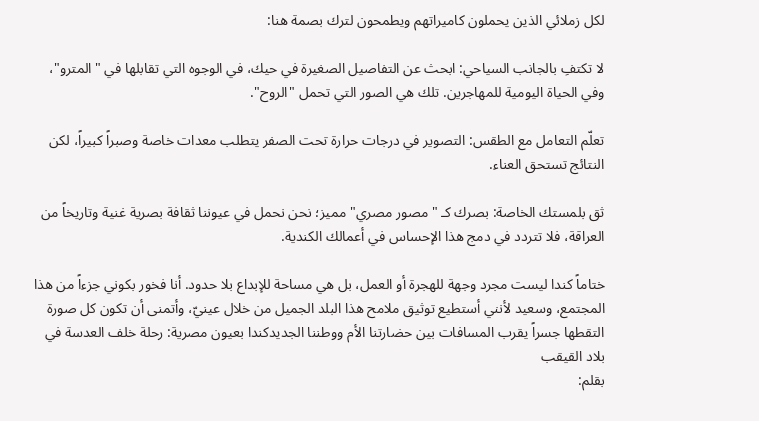لكل زملائي الذين يحملون كاميراتهم ويطمحون لترك بصمة هنا:

لا تكتفِ بالجانب السياحي: ابحث عن التفاصيل الصغيرة في حيك، في الوجوه التي تقابلها في "المترو"، وفي الحياة اليومية للمهاجرين. تلك هي الصور التي تحمل "الروح".

تعلّم التعامل مع الطقس: التصوير في درجات حرارة تحت الصفر يتطلب معدات خاصة وصبراً كبيراً، لكن النتائج تستحق العناء.

ثق بلمستك الخاصة: بصرك كـ "مصور مصري" مميز؛ نحن نحمل في عيوننا ثقافة بصرية غنية وتاريخاً من العراقة، فلا تتردد في دمج هذا الإحساس في أعمالك الكندية.

ختاماً كندا ليست مجرد وجهة للهجرة أو العمل، بل هي مساحة للإبداع بلا حدود. أنا فخور بكوني جزءاً من هذا المجتمع، وسعيد لأنني أستطيع توثيق ملامح هذا البلد الجميل من خلال عينيّ، وأتمنى أن تكون كل صورة التقطها جسراً يقرب المسافات بين حضارتنا الأم ووطننا الجديدكندا بعيون مصرية: رحلة خلف العدسة في بلاد القيقب
بقلم: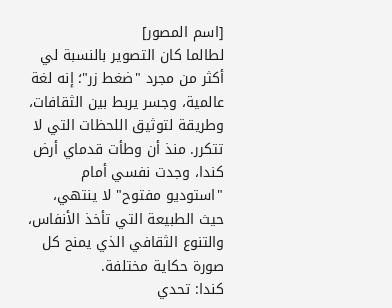[اسم المصور]
لطالما كان التصوير بالنسبة لي أكثر من مجرد "ضغط زر"؛ إنه لغة عالمية، وجسر يربط بين الثقافات، وطريقة لتوثيق اللحظات التي لا تتكرر. منذ أن وطأت قدماي أرض كندا، وجدت نفسي أمام "استوديو مفتوح" لا ينتهي، حيث الطبيعة التي تأخذ الأنفاس، والتنوع الثقافي الذي يمنح كل صورة حكاية مختلفة.
كندا: تحدي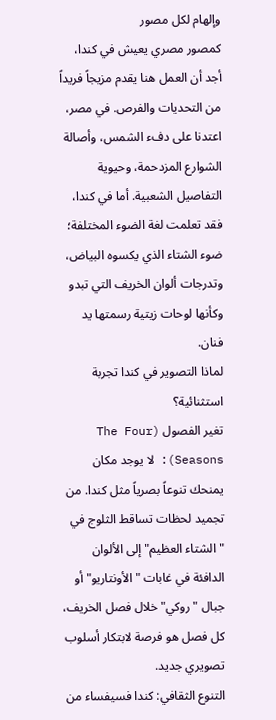وإلهام لكل مصور
كمصور مصري يعيش في كندا، أجد أن العمل هنا يقدم مزيجاً فريداً من التحديات والفرص. في مصر، اعتدنا على دفء الشمس، وأصالة الشوارع المزدحمة، وحيوية التفاصيل الشعبية. أما في كندا، فقد تعلمت لغة الضوء المختلفة؛ ضوء الشتاء الذي يكسوه البياض، وتدرجات ألوان الخريف التي تبدو وكأنها لوحات زيتية رسمتها يد فنان.
لماذا التصوير في كندا تجربة استثنائية؟
تغير الفصول (The Four Seasons): لا يوجد مكان يمنحك تنوعاً بصرياً مثل كندا. من تجميد لحظات تساقط الثلوج في "الشتاء العظيم" إلى الألوان الدافئة في غابات "الأونتاريو" أو جبال "روكي" خلال فصل الخريف، كل فصل هو فرصة لابتكار أسلوب تصويري جديد.
التنوع الثقافي: كندا فسيفساء من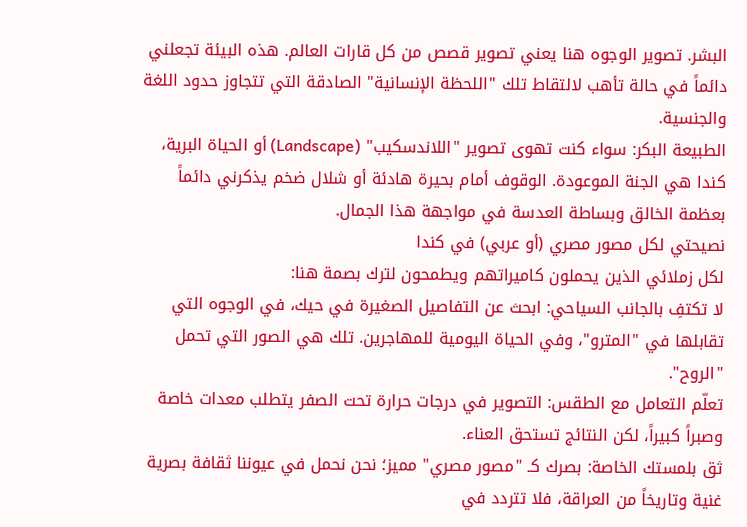البشر. تصوير الوجوه هنا يعني تصوير قصص من كل قارات العالم. هذه البيئة تجعلني دائماً في حالة تأهب لالتقاط تلك "اللحظة الإنسانية" الصادقة التي تتجاوز حدود اللغة والجنسية.
الطبيعة البكر: سواء كنت تهوى تصوير "اللاندسكيب" (Landscape) أو الحياة البرية، كندا هي الجنة الموعودة. الوقوف أمام بحيرة هادئة أو شلال ضخم يذكرني دائماً بعظمة الخالق وبساطة العدسة في مواجهة هذا الجمال.
نصيحتي لكل مصور مصري (أو عربي) في كندا
لكل زملائي الذين يحملون كاميراتهم ويطمحون لترك بصمة هنا:
لا تكتفِ بالجانب السياحي: ابحث عن التفاصيل الصغيرة في حيك، في الوجوه التي تقابلها في "المترو"، وفي الحياة اليومية للمهاجرين. تلك هي الصور التي تحمل "الروح".
تعلّم التعامل مع الطقس: التصوير في درجات حرارة تحت الصفر يتطلب معدات خاصة وصبراً كبيراً، لكن النتائج تستحق العناء.
ثق بلمستك الخاصة: بصرك كـ "مصور مصري" مميز؛ نحن نحمل في عيوننا ثقافة بصرية غنية وتاريخاً من العراقة، فلا تتردد في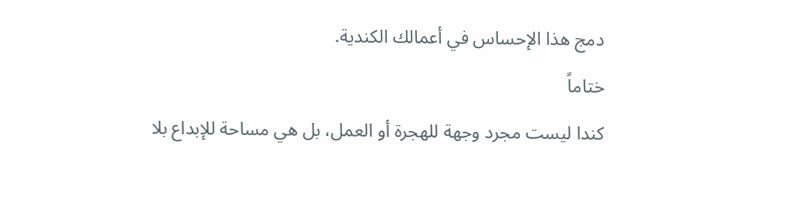دمج هذا الإحساس في أعمالك الكندية.
ختاماً
كندا ليست مجرد وجهة للهجرة أو العمل، بل هي مساحة للإبداع بلا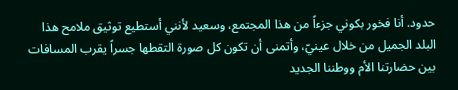حدود. أنا فخور بكوني جزءاً من هذا المجتمع، وسعيد لأنني أستطيع توثيق ملامح هذا البلد الجميل من خلال عينيّ، وأتمنى أن تكون كل صورة التقطها جسراً يقرب المسافات بين حضارتنا الأم ووطننا الجديد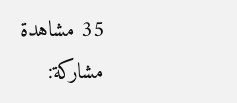35 مشاهدة
مشاركة: